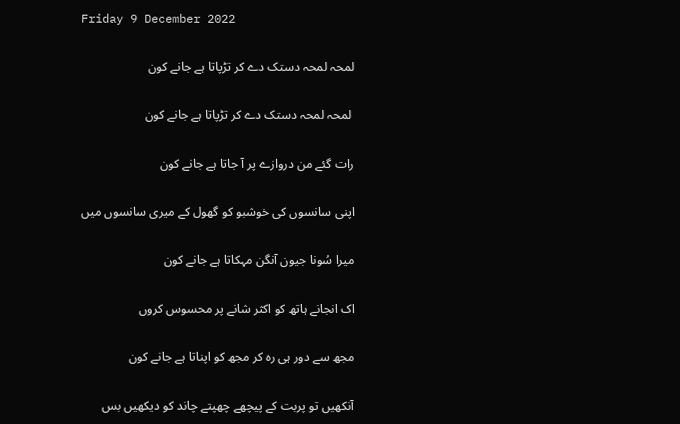Friday 9 December 2022

لمحہ لمحہ دستک دے کر تڑپاتا ہے جانے کون

 لمحہ لمحہ دستک دے کر تڑپاتا ہے جانے کون

رات گئے من دروازے پر آ جاتا ہے جانے کون

اپنی سانسوں کی خوشبو کو گھول کے میری سانسوں میں

میرا سُونا جیون آنگن مہکاتا ہے جانے کون

اک انجانے ہاتھ کو اکثر شانے پر محسوس کروں

مجھ سے دور ہی رہ کر مجھ کو اپناتا ہے جانے کون

آنکھیں تو پربت کے پیچھے چھپتے چاند کو دیکھیں بس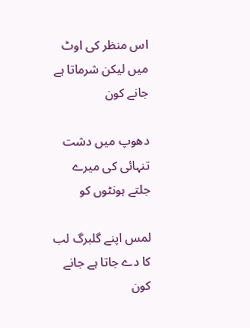اس منظر کی اوٹ میں لیکن شرماتا ہے جانے کون

دھوپ میں دشت تنہائی کی میرے جلتے ہونٹوں کو

لمس اپنے گلبرگ لب کا دے جاتا ہے جانے کون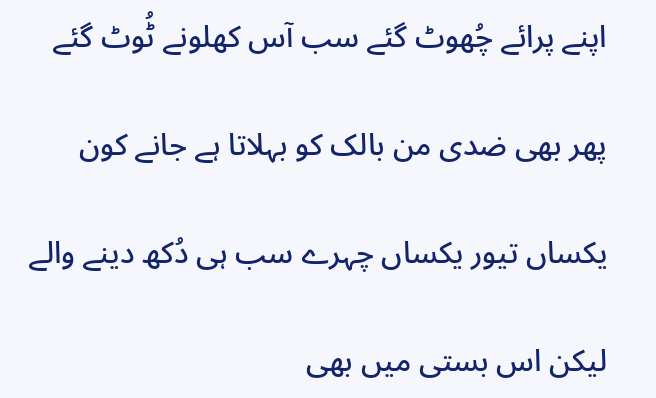اپنے پرائے چُھوٹ گئے سب آس کھلونے ٹُوٹ گئے

پھر بھی ضدی من بالک کو بہلاتا ہے جانے کون

یکساں تیور یکساں چہرے سب ہی دُکھ دینے والے

لیکن اس بستی میں بھی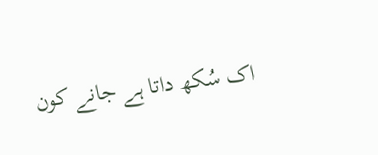اک سُکھ داتا ہے جانے کون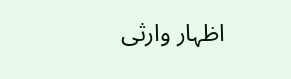اظہار وارثی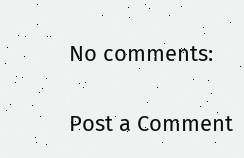No comments:

Post a Comment